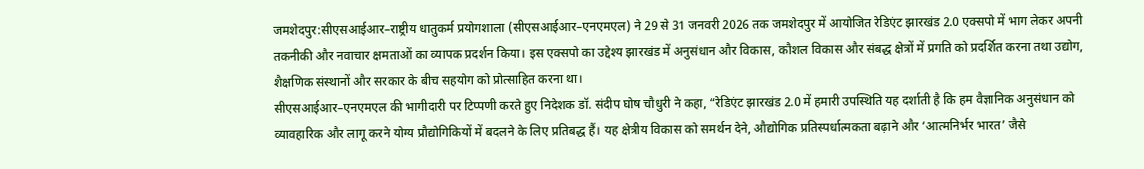जमशेदपुर:सीएसआईआर–राष्ट्रीय धातुकर्म प्रयोगशाला (सीएसआईआर–एनएमएल) ने 29 से 31 जनवरी 2026 तक जमशेदपुर में आयोजित रेडिएंट झारखंड 2.0 एक्सपो में भाग लेकर अपनी तकनीकी और नवाचार क्षमताओं का व्यापक प्रदर्शन किया। इस एक्सपो का उद्देश्य झारखंड में अनुसंधान और विकास, कौशल विकास और संबद्ध क्षेत्रों में प्रगति को प्रदर्शित करना तथा उद्योग, शैक्षणिक संस्थानों और सरकार के बीच सहयोग को प्रोत्साहित करना था।
सीएसआईआर–एनएमएल की भागीदारी पर टिप्पणी करते हुए निदेशक डॉ. संदीप घोष चौधुरी ने कहा, “रेडिएंट झारखंड 2.0 में हमारी उपस्थिति यह दर्शाती है कि हम वैज्ञानिक अनुसंधान को व्यावहारिक और लागू करने योग्य प्रौद्योगिकियों में बदलने के लिए प्रतिबद्ध हैं। यह क्षेत्रीय विकास को समर्थन देने, औद्योगिक प्रतिस्पर्धात्मकता बढ़ाने और ‘आत्मनिर्भर भारत’ जैसे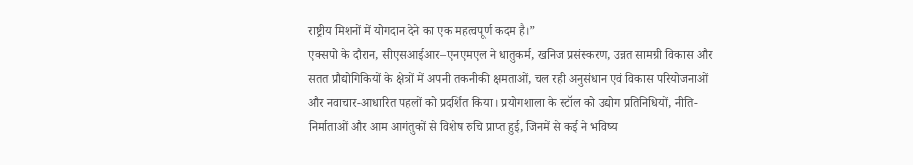राष्ट्रीय मिशनों में योगदान देने का एक महत्वपूर्ण कदम है।”
एक्सपो के दौरान, सीएसआईआर–एनएमएल ने धातुकर्म, खनिज प्रसंस्करण, उन्नत सामग्री विकास और सतत प्रौद्योगिकियों के क्षेत्रों में अपनी तकनीकी क्षमताओं, चल रही अनुसंधान एवं विकास परियोजनाओं और नवाचार-आधारित पहलों को प्रदर्शित किया। प्रयोगशाला के स्टॉल को उद्योग प्रतिनिधियों, नीति-निर्माताओं और आम आगंतुकों से विशेष रुचि प्राप्त हुई, जिनमें से कई ने भविष्य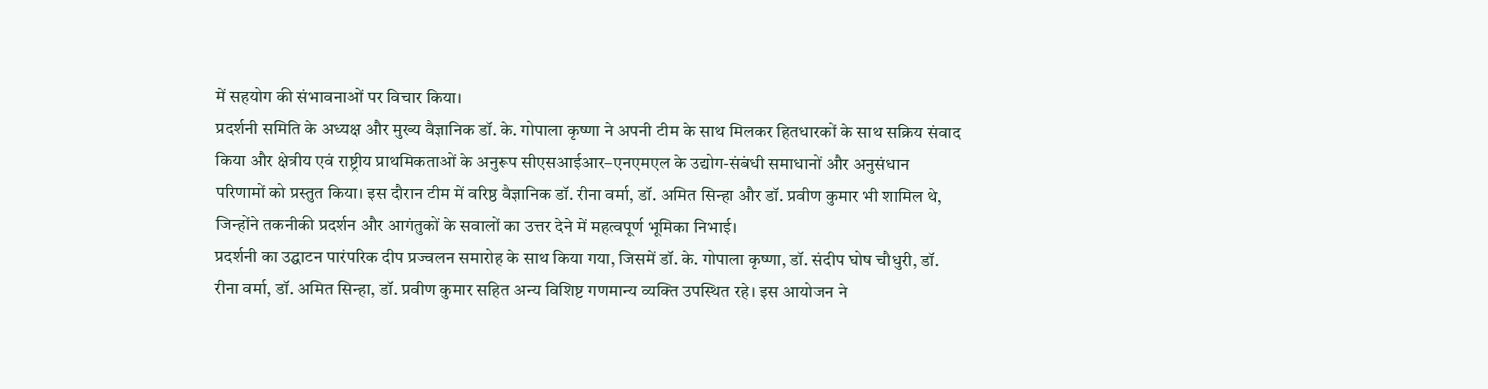में सहयोग की संभावनाओं पर विचार किया।
प्रदर्शनी समिति के अध्यक्ष और मुख्य वैज्ञानिक डॉ. के. गोपाला कृष्णा ने अपनी टीम के साथ मिलकर हितधारकों के साथ सक्रिय संवाद किया और क्षेत्रीय एवं राष्ट्रीय प्राथमिकताओं के अनुरूप सीएसआईआर–एनएमएल के उद्योग-संबंधी समाधानों और अनुसंधान परिणामों को प्रस्तुत किया। इस दौरान टीम में वरिष्ठ वैज्ञानिक डॉ. रीना वर्मा, डॉ. अमित सिन्हा और डॉ. प्रवीण कुमार भी शामिल थे, जिन्होंने तकनीकी प्रदर्शन और आगंतुकों के सवालों का उत्तर देने में महत्वपूर्ण भूमिका निभाई।
प्रदर्शनी का उद्घाटन पारंपरिक दीप प्रज्वलन समारोह के साथ किया गया, जिसमें डॉ. के. गोपाला कृष्णा, डॉ. संदीप घोष चौधुरी, डॉ. रीना वर्मा, डॉ. अमित सिन्हा, डॉ. प्रवीण कुमार सहित अन्य विशिष्ट गणमान्य व्यक्ति उपस्थित रहे। इस आयोजन ने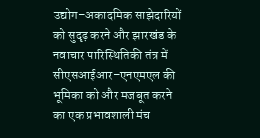उद्योग–अकादमिक साझेदारियों को सुदृढ़ करने और झारखंड के नवाचार पारिस्थितिकी तंत्र में सीएसआईआर–एनएमएल की भूमिका को और मजबूत करने का एक प्रभावशाली मंच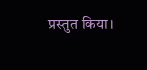प्रस्तुत किया।